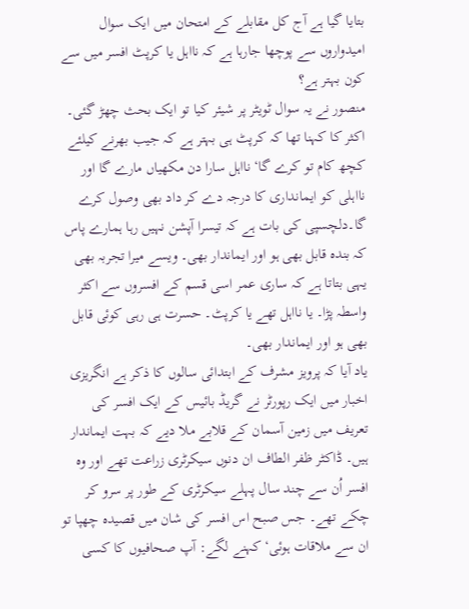بتایا گیا ہے آج کل مقابلے کے امتحان میں ایک سوال امیدواروں سے پوچھا جارہا ہے کہ نااہل یا کرپٹ افسر میں سے کون بہتر ہے؟
منصور نے یہ سوال ٹویٹر پر شیئر کیا تو ایک بحث چھڑ گئی۔ اکثر کا کہنا تھا کہ کرپٹ ہی بہتر ہے کہ جیب بھرنے کیلئے کچھ کام تو کرے گا‘ نااہل سارا دن مکھیاں مارے گا اور نااہلی کو ایمانداری کا درجہ دے کر داد بھی وصول کرے گا۔دلچسپی کی بات ہے کہ تیسرا آپشن نہیں رہا ہمارے پاس کہ بندہ قابل بھی ہو اور ایماندار بھی۔ ویسے میرا تجربہ بھی یہی بتاتا ہے کہ ساری عمر اسی قسم کے افسروں سے اکثر واسطہ پڑا۔ یا نااہل تھے یا کرپٹ۔ حسرت ہی رہی کوئی قابل بھی ہو اور ایماندار بھی۔
یاد آیا کہ پرویز مشرف کے ابتدائی سالوں کا ذکر ہے انگریزی اخبار میں ایک رپورٹر نے گریڈ بائیس کے ایک افسر کی تعریف میں زمین آسمان کے قلابے ملا دیے کہ بہت ایماندار ہیں۔ ڈاکٹر ظفر الطاف ان دنوں سیکرٹری زراعت تھے اور وہ افسر اُن سے چند سال پہلے سیکرٹری کے طور پر سرو کر چکے تھے۔ جس صبح اس افسر کی شان میں قصیدہ چھپا تو ان سے ملاقات ہوئی‘ کہنے لگے: آپ صحافیوں کا کسی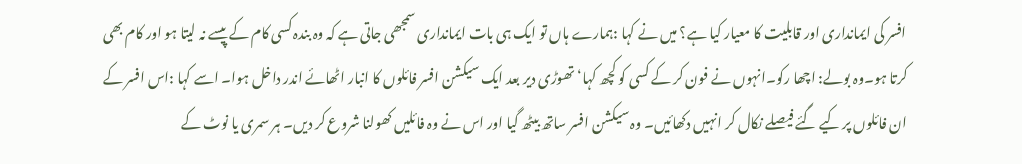افسر کی ایمانداری اور قابلیت کا معیار کیا ہے؟ میں نے کہا :ہمارے ہاں تو ایک ہی بات ایمانداری سمجھی جاتی ہے کہ وہ بندہ کسی کام کے پیسے نہ لیتا ہو اور کام بھی کرتا ہو۔وہ بولے: اچھا رکو۔انہوں نے فون کر کے کسی کو کچھ کہا‘ تھوڑی دیر بعد ایک سیکشن افسر فائلوں کا انبار اٹھائے اندر داخل ہوا۔ اسے کہا :اس افسر کے ان فائلوں پر کیے گئے فیصلے نکال کر انہیں دکھائیں۔ وہ سیکشن افسر ساتھ بیٹھ گیا اور اس نے وہ فائلیں کھولنا شروع کر دیں۔ ہر سمری یا نوٹ کے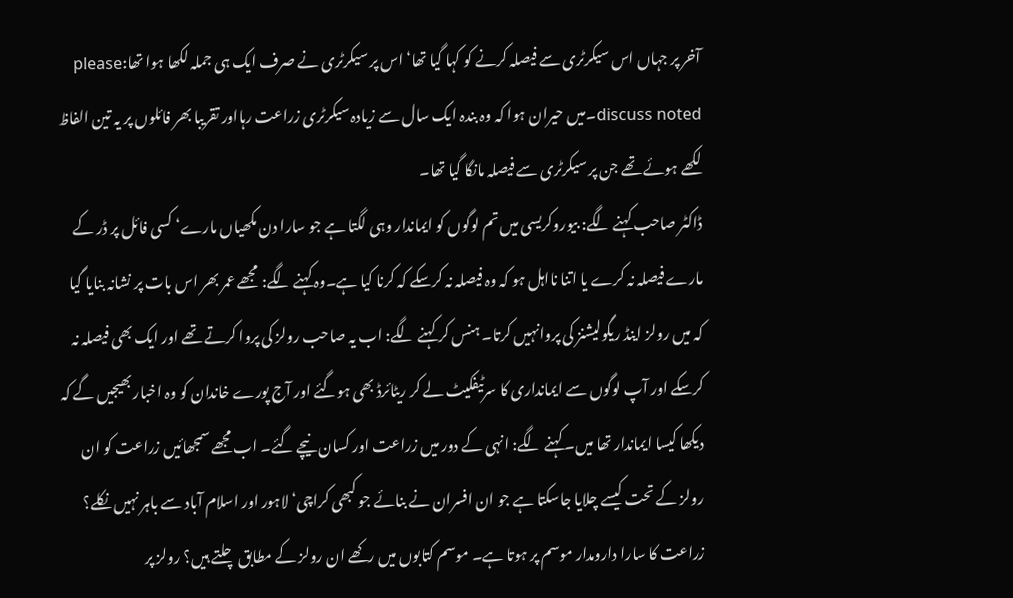آخر پر جہاں اس سیکرٹری سے فیصلہ کرنے کو کہا گیا تھا‘ اس پر سیکرٹری نے صرف ایک ہی جملہ لکھا ہوا تھا:please discuss noted۔میں حیران ہوا کہ وہ بندہ ایک سال سے زیادہ سیکرٹری زراعت رہااور تقریبا بھر فائلوں پر یہ تین الفاظ لکھے ہوئے تھے جن پر سیکرٹری سے فیصلہ مانگا گیا تھا۔
ڈاکٹر صاحب کہنے لگے: بیوروکریسی میں تم لوگوں کو ایماندار وہی لگتا ہے جو سارا دن مکھیاں مارے‘ کسی فائل پر ڈر کے مارے فیصلہ نہ کرے یا اتنا نااہل ہو کہ وہ فیصلہ نہ کرسکے کہ کرنا کیا ہے۔وہ کہنے لگے: مجھے عمر بھر اس بات پر نشانہ بنایا گیا کہ میں رولز اینڈ ریگولیشنز کی پروانہیں کرتا۔ ہنس کر کہنے لگے: اب یہ صاحب رولز کی پروا کرتے تھے اور ایک بھی فیصلہ نہ کرسکے اور آپ لوگوں سے ایمانداری کا سرٹیفکیٹ لے کر ریٹائرڈ بھی ہوگئے اور آج پورے خاندان کو وہ اخبار بھیجیں گے کہ دیکھا کیسا ایماندار تھا میں۔ کہنے لگے: انہی کے دور میں زراعت اور کسان نیچے گئے۔ اب مجھے سمجھائیں زراعت کو ان رولز کے تحت کیسے چلایا جاسکتا ہے جو ان افسران نے بنائے جو کبھی کراچی‘ لاہور اور اسلام آباد سے باہر نہیں نکلے؟ زراعت کا سارا دارومدار موسم پر ہوتا ہے۔ موسم کتابوں میں رکھے ان رولز کے مطابق چلتے ہیں؟ رولز پر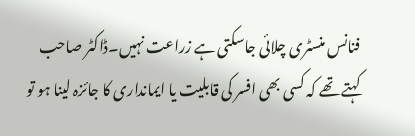فنانس منسٹری چلائی جاسکتی ہے زراعت نہیں۔ڈاکٹر صاحب کہتے تھے کہ کسی بھی افسر کی قابلیت یا ایمانداری کا جائزہ لینا ہو تو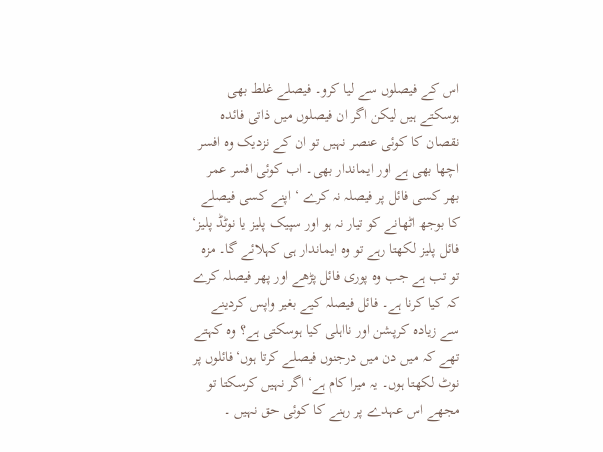اس کے فیصلوں سے لیا کرو۔ فیصلے غلط بھی ہوسکتے ہیں لیکن اگر ان فیصلوں میں ذاتی فائدہ نقصان کا کوئی عنصر نہیں تو ان کے نزدیک وہ افسر اچھا بھی ہے اور ایماندار بھی۔ اب کوئی افسر عمر بھر کسی فائل پر فیصلہ نہ کرے ‘ اپنے کسی فیصلے کا بوجھ اٹھانے کو تیار نہ ہو اور سپیک پلیز یا نوٹڈ پلیز‘ فائل پلیز لکھتا رہے تو وہ ایماندار ہی کہلائے گا۔ مزہ تو تب ہے جب وہ پوری فائل پڑھے اور پھر فیصلہ کرے کہ کیا کرنا ہے۔ فائل فیصلہ کیے بغیر واپس کردینے سے زیادہ کرپشن اور نااہلی کیا ہوسکتی ہے؟ وہ کہتے تھے کہ میں دن میں درجنوں فیصلے کرتا ہوں‘فائلوں پر نوٹ لکھتا ہوں۔ یہ میرا کام ہے‘ اگر نہیں کرسکتا تو مجھے اس عہدے پر رہنے کا کوئی حق نہیں ۔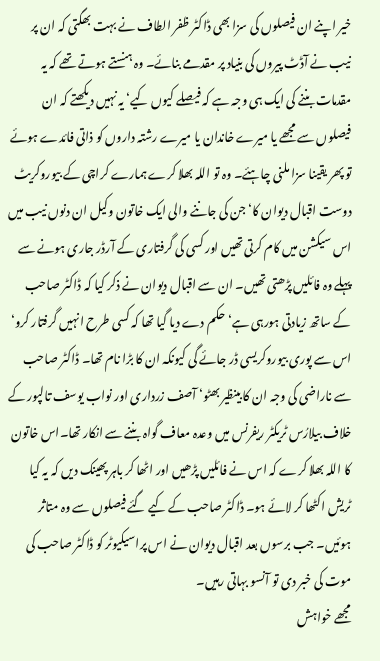خیر اپنے ان فیصلوں کی سزا بھی ڈاکٹر ظفر الطاف نے بہت بھگتی کہ ان پر نیب نے آڈٹ پیروں کی بنیاد پر مقدمے بنائے۔ وہ ہنستے ہوتے تھے کہ یہ مقدمات بننے کی ایک ہی وجہ ہے کہ فیصلے کیوں کیے‘ یہ نہیں دیکھتے کہ ان فیصلوں سے مجھے یا میرے خاندان یا میرے رشتہ داروں کو ذاتی فائدے ہوئے تو پھر یقینا سزا ملنی چاہئے۔ وہ تو اللہ بھلا کرے ہمارے کراچی کے بیوروکریٹ دوست اقبال دیوان کا‘ جن کی جاننے والی ایک خاتون وکیل ان دنوں نیب میں اس سیکشن میں کام کرتی تھیں اور کسی کی گرفتاری کے آرڈر جاری ہونے سے پہلے وہ فائلیں پڑھتی تھیں۔ ان سے اقبال دیوان نے ذکر کیا کہ ڈاکٹر صاحب کے ساتھ زیادتی ہورہی ہے‘ حکم دے دیا گیا تھا کہ کسی طرح انہیں گرفتار کرو‘ اس سے پوری بیوروکریسی ڈر جائے گی کیونکہ ان کا بڑا نام تھا۔ ڈاکٹر صاحب سے ناراضی کی وجہ ان کا بینظیر بھٹو‘ آصف زرداری اور نواب یوسف تالپور کے خلاف بیلارُس ٹریکٹر ریفرنس میں وعدہ معاف گواہ بننے سے انکار تھا۔اس خاتون کا اللہ بھلا کرے کہ اس نے فائلیں پڑھیں اور اٹھا کر باہر پھینک دیں کہ یہ کیا ٹریش اکٹھا کر لائے ہو۔ ڈاکٹر صاحب کے کیے گئے فیصلوں سے وہ متاثر ہوئیں۔ جب برسوں بعد اقبال دیوان نے اس پراسیکیوٹر کو ڈاکٹر صاحب کی موت کی خبر دی تو آنسو بہاتی رہیں۔
مجھے خواہش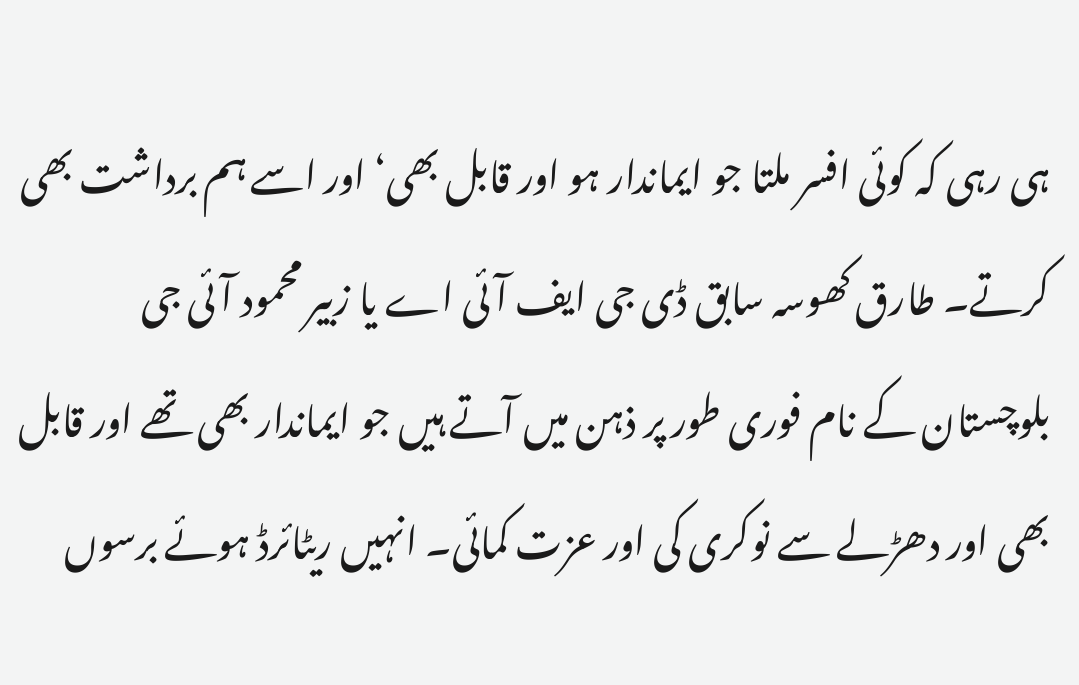ہی رہی کہ کوئی افسر ملتا جو ایماندار ہو اور قابل بھی‘ اور اسے ہم برداشت بھی کرتے۔ طارق کھوسہ سابق ڈی جی ایف آئی اے یا زبیر محمود آئی جی بلوچستان کے نام فوری طور پر ذہن میں آتے ہیں جو ایماندار بھی تھے اور قابل بھی اور دھڑلے سے نوکری کی اور عزت کمائی۔ انہیں ریٹائرڈ ہوئے برسوں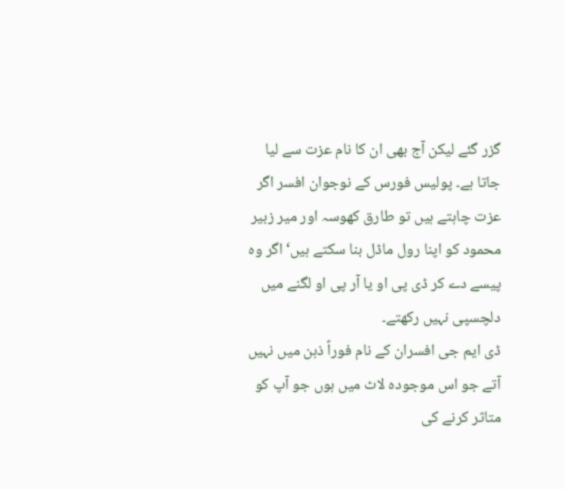گزر گئے لیکن آج بھی ان کا نام عزت سے لیا جاتا ہے۔ پولیس فورس کے نوجوان افسر اگر عزت چاہتے ہیں تو طارق کھوسہ اور میر زبیر محمود کو اپنا رول ماڈل بنا سکتے ہیں‘ اگر وہ پیسے دے کر ڈی پی او یا آر پی او لگنے میں دلچسپی نہیں رکھتے۔
ڈی ایم جی افسران کے نام فوراً ذہن میں نہیں آتے جو اس موجودہ لاٹ میں ہوں جو آپ کو متاثر کرنے کی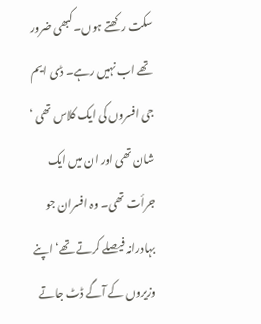سکت رکھتے ہوں۔ کبھی ضرور تھے اب نہیں رہے۔ ڈی ایم جی افسروں کی ایک کلاس تھی ‘ شان تھی اور ان میں ایک جرأت تھی۔ وہ افسران جو بہادرانہ فیصلے کرتے تھے‘ اپنے وزیروں کے آگے ڈٹ جاتے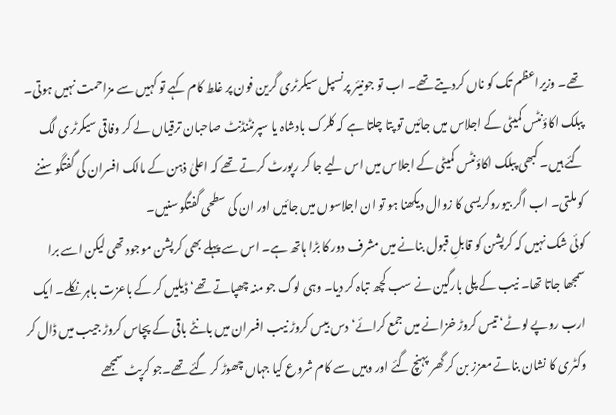تھے۔ وزیراعظم تک کو ناں کردیتے تھے۔ اب تو جونیئر پرنسپل سیکرٹری گرین فون پر غلط کام کہے تو کہیں سے مزاحمت نہیں ہوتی۔ پبلک اکاؤنٹس کمیٹی کے اجلاس میں جائیں تو پتا چلتا ہے کہ کلرک بادشاہ یا سپرنٹنڈنٹ صاحبان ترقیاں لے کر وفاقی سیکرٹری لگ گئے ہیں۔ کبھی پبلک اکاؤنٹس کمیٹی کے اجلاس میں اس لیے جا کر رپورٹ کرتے تھے کہ اعلیٰ ذہن کے مالک افسران کی گفتگو سننے کو ملتی۔ اب اگر بیوروکریسی کا زوال دیکھنا ہو تو ان اجلاسوں میں جائیں اور ان کی سطحی گفتگو سنیں۔
کوئی شک نہیں کہ کرپشن کو قابلِ قبول بنانے میں مشرف دور کا بڑا ہاتھ ہے۔ اس سے پہلے بھی کرپشن موجود تھی لیکن اسے برا سمجھا جاتا تھا۔ نیب کے پلی بارگین نے سب کچھ تباہ کر دیا۔ وہی لوگ جو منہ چھپاتے تھے‘ ڈیلیں کر کے باعزت باہر نکلے۔ ایک ارب روپے لوٹے‘ تیس کروڑ خزانے میں جمع کرائے‘ دس بیس کروڑ نیب افسران میں بانٹے باقی کے پچاس کروڑ جیب میں ڈال کر وکٹری کا نشان بناتے معزز بن کر گھر پہنچ گئے اور وہیں سے کام شروع کیا جہاں چھوڑ کر گئے تھے۔جو کرپٹ سمجھے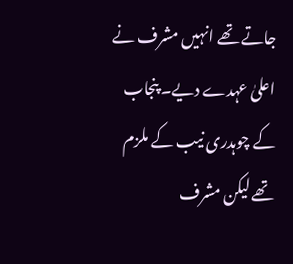جاتے تھے انہیں مشرف نے اعلیٰ عہدے دیے۔ پنجاب کے چوہدری نیب کے ملزم تھے لیکن مشرف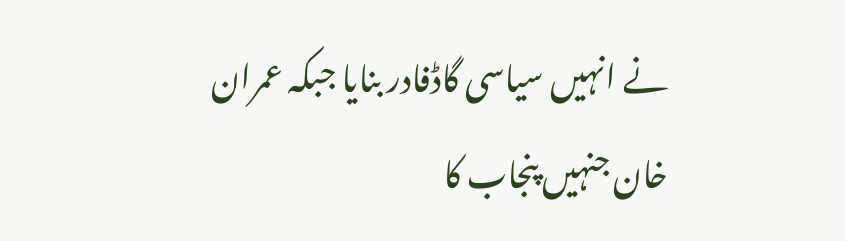نے انہیں سیاسی گاڈفادر بنایا جبکہ عمران خان جنہیں پنجاب کا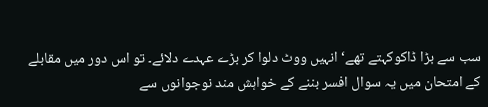سب سے بڑا ڈاکوکہتے تھے‘ انہیں ووٹ دلوا کر بڑے عہدے دلائے۔ تو اس دور میں مقابلے کے امتحان میں یہ سوال افسر بننے کے خواہش مند نوجوانوں سے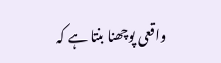واقعی پوچھنا بنتا ہے کہ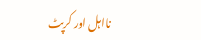نااہل اور کرپٹ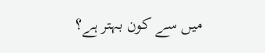میں سے کون بہتر ہے؟